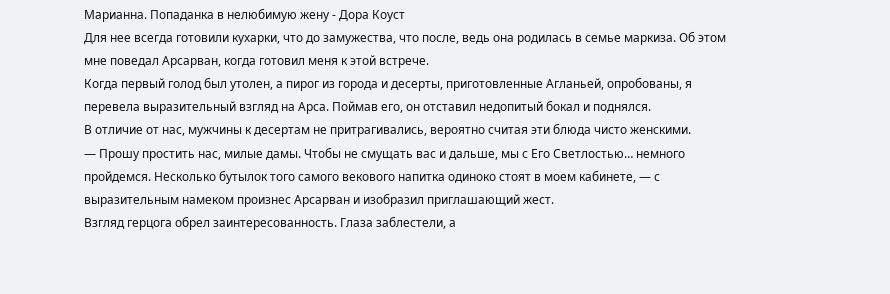Марианна. Попаданка в нелюбимую жену - Дора Коуст
Для нее всегда готовили кухарки, что до замужества, что после, ведь она родилась в семье маркиза. Об этом мне поведал Арсарван, когда готовил меня к этой встрече.
Когда первый голод был утолен, а пирог из города и десерты, приготовленные Агланьей, опробованы, я перевела выразительный взгляд на Арса. Поймав его, он отставил недопитый бокал и поднялся.
В отличие от нас, мужчины к десертам не притрагивались, вероятно считая эти блюда чисто женскими.
— Прошу простить нас, милые дамы. Чтобы не смущать вас и дальше, мы с Его Светлостью… немного пройдемся. Несколько бутылок того самого векового напитка одиноко стоят в моем кабинете, — с выразительным намеком произнес Арсарван и изобразил приглашающий жест.
Взгляд герцога обрел заинтересованность. Глаза заблестели, а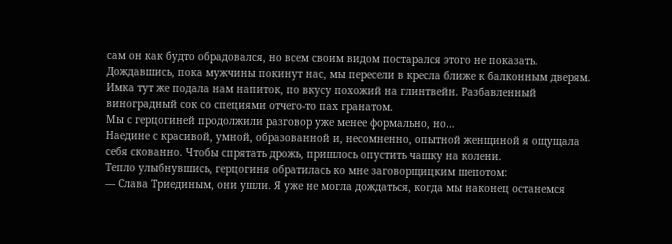сам он как будто обрадовался, но всем своим видом постарался этого не показать.
Дождавшись, пока мужчины покинут нас, мы пересели в кресла ближе к балконным дверям. Имка тут же подала нам напиток, по вкусу похожий на глинтвейн. Разбавленный виноградный сок со специями отчего-то пах гранатом.
Мы с герцогиней продолжили разговор уже менее формально, но…
Наедине с красивой, умной, образованной и, несомненно, опытной женщиной я ощущала себя скованно. Чтобы спрятать дрожь, пришлось опустить чашку на колени.
Тепло улыбнувшись, герцогиня обратилась ко мне заговорщицким шепотом:
— Слава Триединым, они ушли. Я уже не могла дождаться, когда мы наконец останемся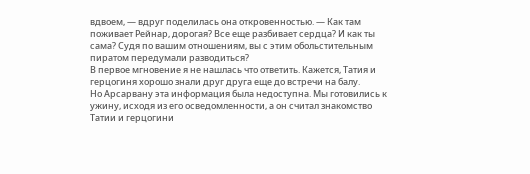вдвоем, — вдруг поделилась она откровенностью. — Как там поживает Рейнар, дорогая? Все еще разбивает сердца? И как ты сама? Судя по вашим отношениям, вы с этим обольстительным пиратом передумали разводиться?
В первое мгновение я не нашлась что ответить. Кажется, Татия и герцогиня хорошо знали друг друга еще до встречи на балу.
Но Арсарвану эта информация была недоступна. Мы готовились к ужину, исходя из его осведомленности, а он считал знакомство Татии и герцогини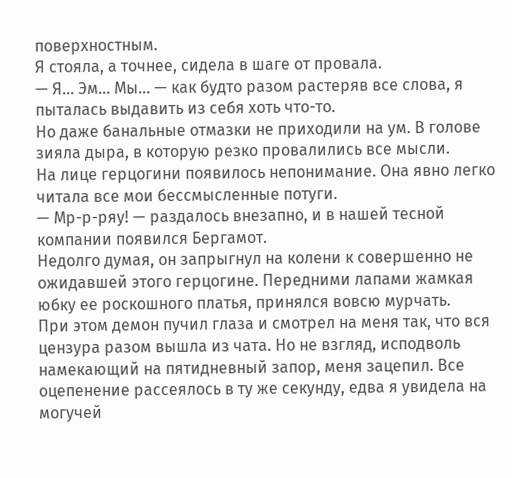поверхностным.
Я стояла, а точнее, сидела в шаге от провала.
— Я… Эм… Мы… — как будто разом растеряв все слова, я пыталась выдавить из себя хоть что-то.
Но даже банальные отмазки не приходили на ум. В голове зияла дыра, в которую резко провалились все мысли.
На лице герцогини появилось непонимание. Она явно легко читала все мои бессмысленные потуги.
— Мр-р-ряу! — раздалось внезапно, и в нашей тесной компании появился Бергамот.
Недолго думая, он запрыгнул на колени к совершенно не ожидавшей этого герцогине. Передними лапами жамкая юбку ее роскошного платья, принялся вовсю мурчать.
При этом демон пучил глаза и смотрел на меня так, что вся цензура разом вышла из чата. Но не взгляд, исподволь намекающий на пятидневный запор, меня зацепил. Все оцепенение рассеялось в ту же секунду, едва я увидела на могучей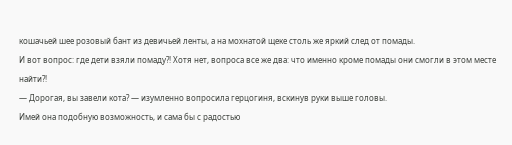кошачьей шее розовый бант из девичьей ленты, а на мохнатой щеке столь же яркий след от помады.
И вот вопрос: где дети взяли помаду?! Хотя нет, вопроса все же два: что именно кроме помады они смогли в этом месте найти?!
— Дорогая, вы завели кота? — изумленно вопросила герцогиня, вскинув руки выше головы.
Имей она подобную возможность, и сама бы с радостью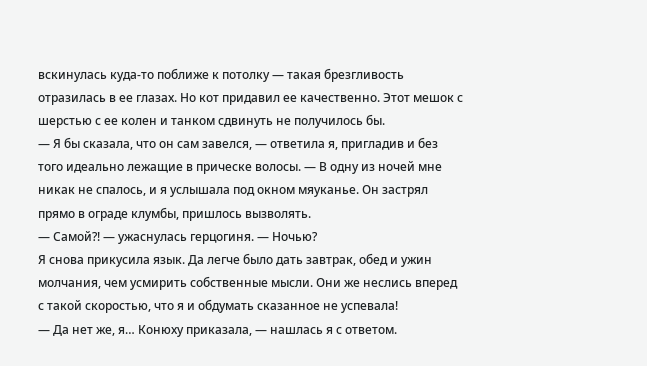вскинулась куда-то поближе к потолку — такая брезгливость отразилась в ее глазах. Но кот придавил ее качественно. Этот мешок с шерстью с ее колен и танком сдвинуть не получилось бы.
— Я бы сказала, что он сам завелся, — ответила я, пригладив и без того идеально лежащие в прическе волосы. — В одну из ночей мне никак не спалось, и я услышала под окном мяуканье. Он застрял прямо в ограде клумбы, пришлось вызволять.
— Самой?! — ужаснулась герцогиня. — Ночью?
Я снова прикусила язык. Да легче было дать завтрак, обед и ужин молчания, чем усмирить собственные мысли. Они же неслись вперед с такой скоростью, что я и обдумать сказанное не успевала!
— Да нет же, я… Конюху приказала, — нашлась я с ответом.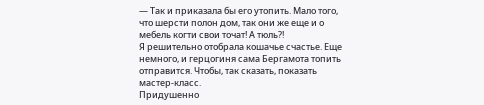— Так и приказала бы его утопить. Мало того, что шерсти полон дом, так они же еще и о мебель когти свои точат! А тюль?!
Я решительно отобрала кошачье счастье. Еще немного, и герцогиня сама Бергамота топить отправится. Чтобы, так сказать, показать мастер-класс.
Придушенно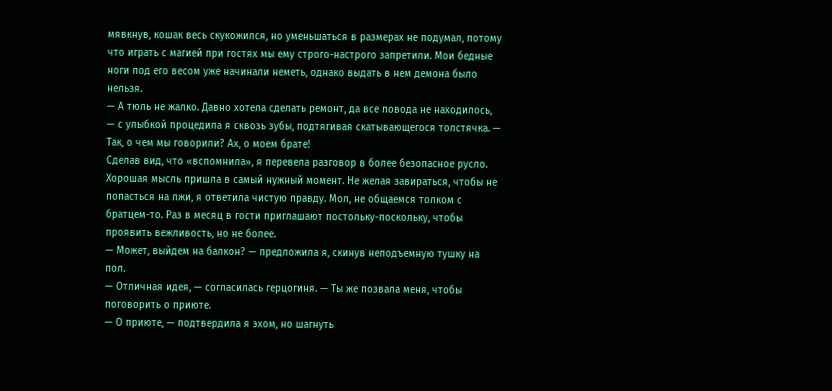мявкнув, кошак весь скукожился, но уменьшаться в размерах не подумал, потому что играть с магией при гостях мы ему строго-настрого запретили. Мои бедные ноги под его весом уже начинали неметь, однако выдать в нем демона было нельзя.
— А тюль не жалко. Давно хотела сделать ремонт, да все повода не находилось, — с улыбкой процедила я сквозь зубы, подтягивая скатывающегося толстячка. — Так, о чем мы говорили? Ах, о моем брате!
Сделав вид, что «вспомнила», я перевела разговор в более безопасное русло. Хорошая мысль пришла в самый нужный момент. Не желая завираться, чтобы не попасться на лжи, я ответила чистую правду. Мол, не общаемся толком с братцем-то. Раз в месяц в гости приглашают постольку-поскольку, чтобы проявить вежливость, но не более.
— Может, выйдем на балкон? — предложила я, скинув неподъемную тушку на пол.
— Отличная идея, — согласилась герцогиня. — Ты же позвала меня, чтобы поговорить о приюте.
— О приюте, — подтвердила я эхом, но шагнуть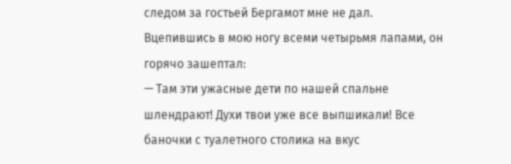следом за гостьей Бергамот мне не дал.
Вцепившись в мою ногу всеми четырьмя лапами, он горячо зашептал:
— Там эти ужасные дети по нашей спальне шлендрают! Духи твои уже все выпшикали! Все баночки с туалетного столика на вкус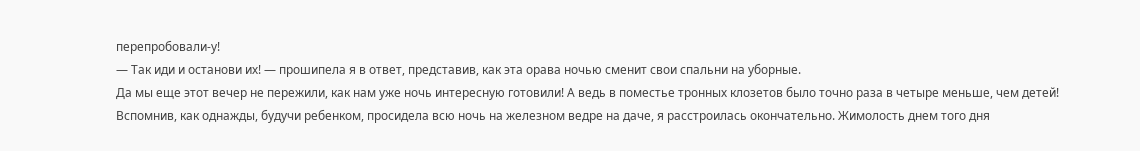перепробовали-у!
— Так иди и останови их! — прошипела я в ответ, представив, как эта орава ночью сменит свои спальни на уборные.
Да мы еще этот вечер не пережили, как нам уже ночь интересную готовили! А ведь в поместье тронных клозетов было точно раза в четыре меньше, чем детей!
Вспомнив, как однажды, будучи ребенком, просидела всю ночь на железном ведре на даче, я расстроилась окончательно. Жимолость днем того дня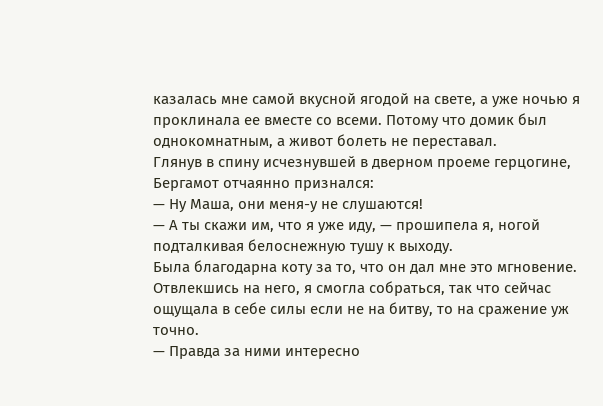казалась мне самой вкусной ягодой на свете, а уже ночью я проклинала ее вместе со всеми. Потому что домик был однокомнатным, а живот болеть не переставал.
Глянув в спину исчезнувшей в дверном проеме герцогине, Бергамот отчаянно признался:
— Ну Маша, они меня-у не слушаются!
— А ты скажи им, что я уже иду, — прошипела я, ногой подталкивая белоснежную тушу к выходу.
Была благодарна коту за то, что он дал мне это мгновение. Отвлекшись на него, я смогла собраться, так что сейчас ощущала в себе силы если не на битву, то на сражение уж точно.
— Правда за ними интересно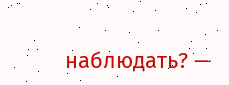наблюдать? —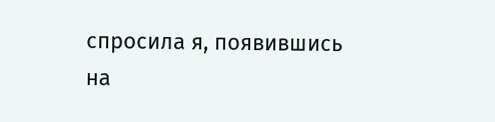спросила я, появившись на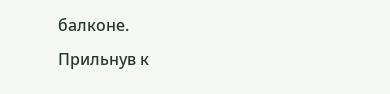балконе.
Прильнув к